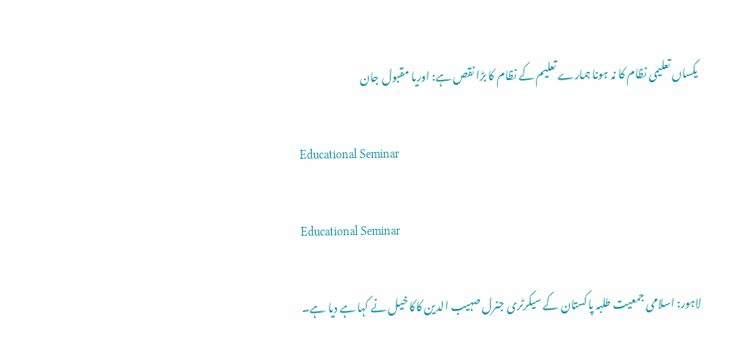یکساں تعلیمی نظام کا نہ ہونا ہمارے تعلیم کے نظام کا بڑا نقص ہے: اوریا مقبول جان

Educational Seminar

Educational Seminar

لاہور: اسلامی جمعیت طلبہ پاکستان کے سیکرٹری جنرل صہیب الدین کاکا خیل نے کہا ہے دیا ہے۔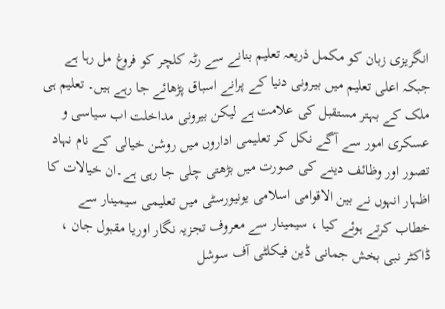انگریزی زبان کو مکمل ذریعہ تعلیم بنانے سے رٹہ کلچر کو فروغ مل رہا ہے جبکہ اعلی تعلیم میں بیرونی دنیا کے پرانے اسباق پڑھائے جا رہے ہیں۔ تعلیم ہی ملک کے بہتر مستقبل کی علامت ہے لیکن بیرونی مداخلت اب سیاسی و عسکری امور سے آگے نکل کر تعلیمی اداروں میں روشن خیالی کے نام نہاد تصور اور وظائف دینے کی صورت میں بڑھتی چلی جا رہی ہے۔ان خیالات کا اظہار انہوں نے بین الاقوامی اسلامی یونیورسٹی میں تعلیمی سیمینار سے خطاب کرتے ہوئے کیا ، سیمینار سے معروف تجزیہ نگار اوریا مقبول جان ، ڈاکٹر نبی بخش جمانی ڈین فیکلٹی آف سوشل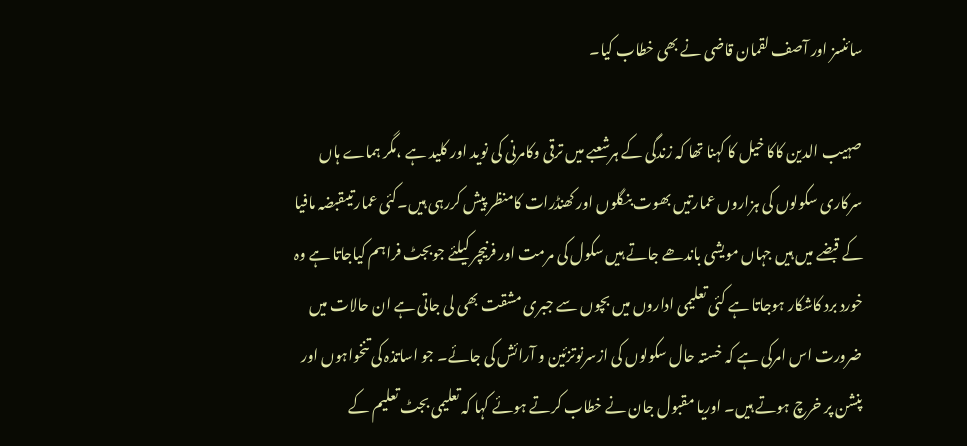سائنسز اور آصف لقمان قاضی نے بھی خطاب کیا۔

صہیب الدین کاکا خیل کا کہنا تھا کہ زندگی کے ہرشعبے میں ترقی وکامرنی کی نوید اور کلید ہے ،مگر ہماے ہاں سرکاری سکولوں کی ہزاروں عمارتیں بھوت بنگلوں اور کھنڈرات کامنظر پیش کررہی ہیں۔کئی عمارتیںقبضہ مافیا کے قبضے میں ہیں جہاں مویشی باندھے جاتے ہیں سکول کی مرمت اور فرنیچر کیلئے جوبجٹ فراہم کیاجاتا ہے وہ خورد برد کاشکار ہوجاتا ہے کئی تعلیمی اداروں میں بچوں سے جبری مشقت بھی لی جاتی ہے ان حالات میں ضرورت اس امرکی ہے کہ خستہ حال سکولوں کی ازسرنوتزئین و آرائش کی جائے۔ جو اساتذہ کی تنخواہوں اور پنشن پر خرچ ہوتے ہیں۔ اوریا مقبول جان نے خطاب کرتے ہوئے کہا کہ تعلیمی بجٹ تعلیم کے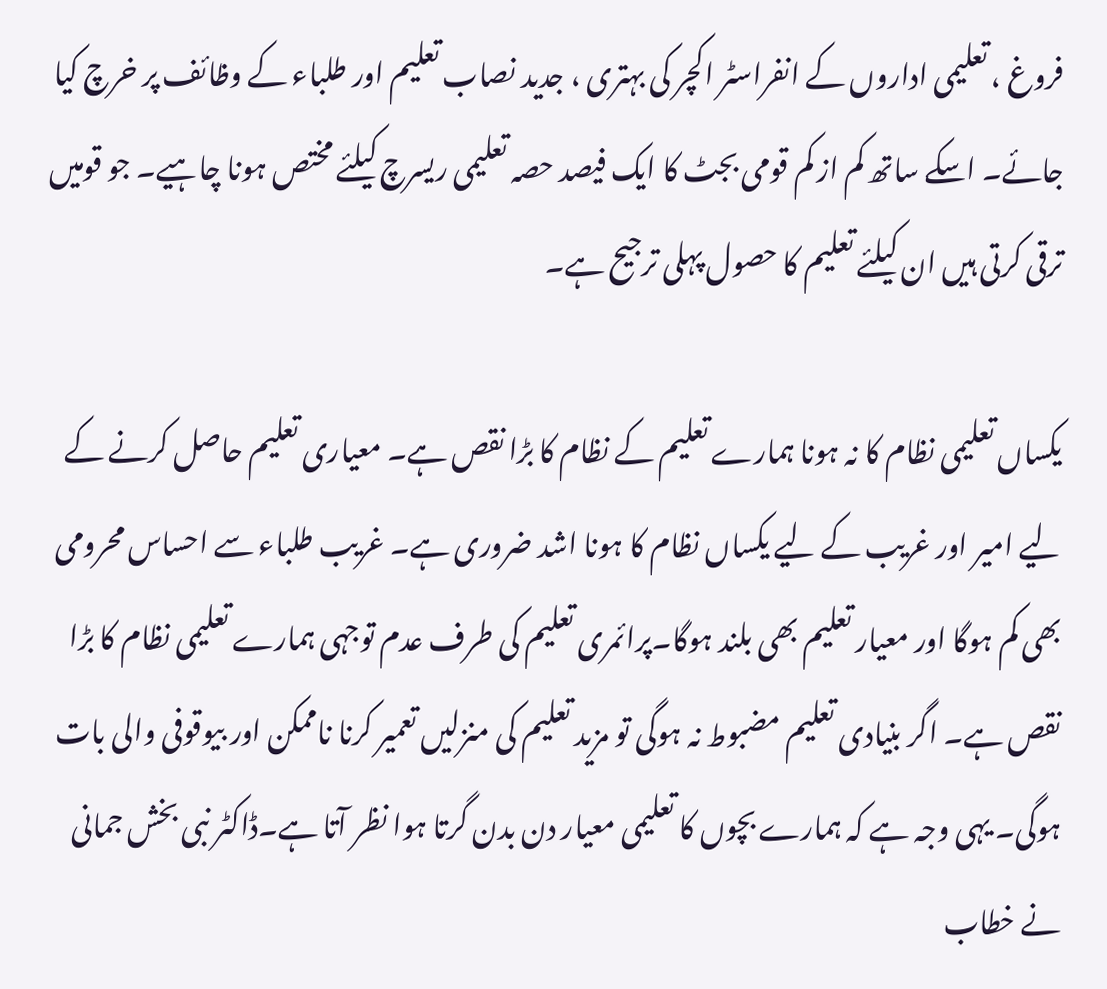فروغ ، تعلیمی اداروں کے انفراسٹر اکچر کی بہتری ، جدید نصاب تعلیم اور طلباء کے وظائف پر خرچ کیا جائے۔ اسکے ساتھ کم از کم قومی بجٹ کا ایک فیصد حصہ تعلیمی ریسرچ کیلئے مختص ہونا چاہیے۔ جو قومیں ترقی کرتی ہیں ان کیلئے تعلیم کا حصول پہلی ترجیح ہے۔

یکساں تعلیمی نظام کا نہ ہونا ہمارے تعلیم کے نظام کا بڑا نقص ہے۔ معیاری تعلیم حاصل کرنے کے لیے امیر اور غریب کے لیے یکساں نظام کا ہونا اشد ضروری ہے۔ غریب طلباء سے احساس محرومی بھی کم ہوگا اور معیار تعلیم بھی بلند ہوگا۔پرائمری تعلیم کی طرف عدم توجہی ہمارے تعلیمی نظام کا بڑا نقص ہے۔ اگر بنیادی تعلیم مضبوط نہ ہوگی تو مزید تعلیم کی منزلیں تعمیر کرنا ناممکن اور بیوقوفی والی بات ہوگی۔ یہی وجہ ہے کہ ہمارے بچوں کا تعلیمی معیار دن بدن گرتا ہوا نظر آتا ہے۔ڈاکٹر نبی بخش جمانی نے خطاب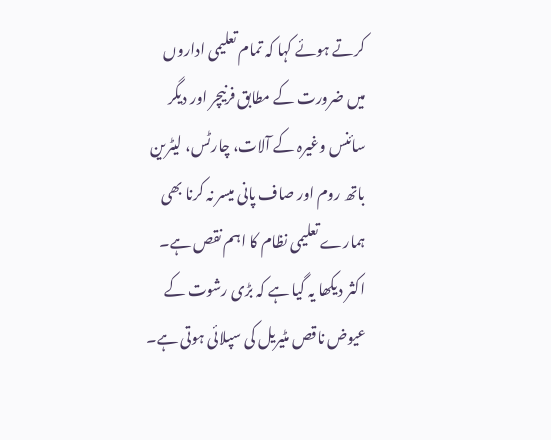کرتے ہوئے کہا کہ تمام تعلیمی اداروں میں ضرورت کے مطابق فرنیچر اور دیگر سائنس وغیرہ کے آلات، چارٹس، لیٹرین باتھ روم اور صاف پانی میسر نہ کرنا بھی ہمارے تعلیمی نظام کا اہم نقص ہے۔ اکثر دیکھا یہ گیا ہے کہ بڑی رشوت کے عیوض ناقص مٹیریل کی سپلائی ہوتی ہے۔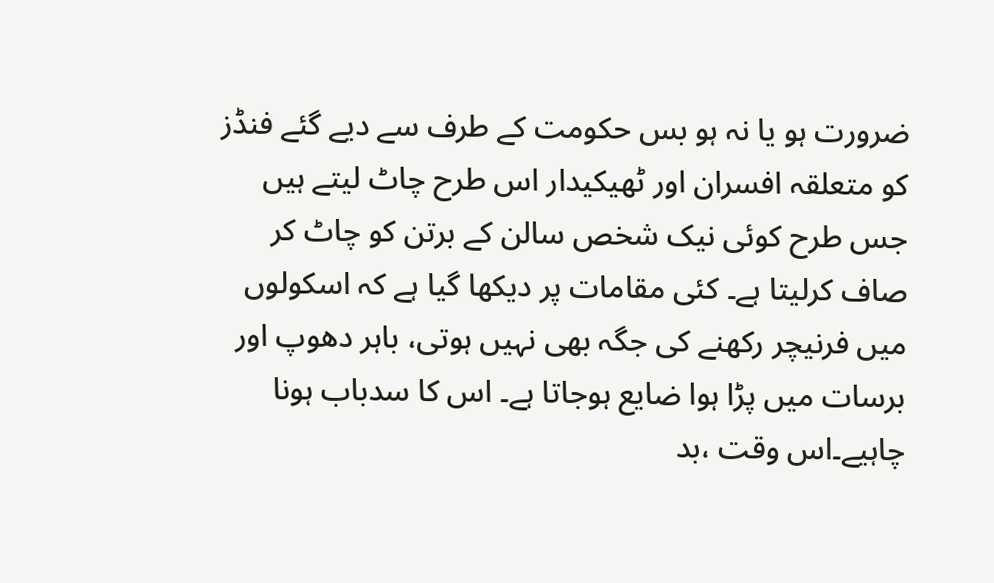ضرورت ہو یا نہ ہو بس حکومت کے طرف سے دیے گئے فنڈز کو متعلقہ افسران اور ٹھیکیدار اس طرح چاٹ لیتے ہیں جس طرح کوئی نیک شخص سالن کے برتن کو چاٹ کر صاف کرلیتا ہے۔ کئی مقامات پر دیکھا گیا ہے کہ اسکولوں میں فرنیچر رکھنے کی جگہ بھی نہیں ہوتی، باہر دھوپ اور برسات میں پڑا ہوا ضایع ہوجاتا ہے۔ اس کا سدباب ہونا چاہیے۔اس وقت ،بد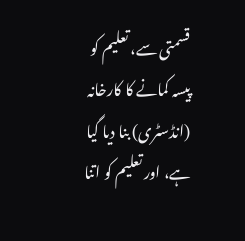قسمتی سے، تعلیم کو پیسہ کمانے کا کارخانہ (انڈسٹری) بنا دیا گیا ہے، اور تعلیم کو اتنا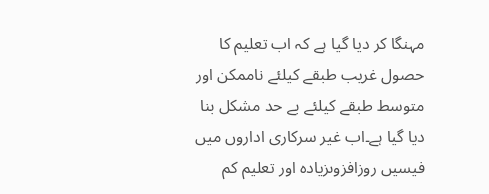مہنگا کر دیا گیا ہے کہ اب تعلیم کا حصول غریب طبقے کیلئے ناممکن اور متوسط طبقے کیلئے بے حد مشکل بنا دیا گیا ہے۔اب غیر سرکاری اداروں میں فیسیں روزافزوںزیادہ اور تعلیم کم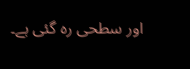اور سطحی رہ گئی ہے۔